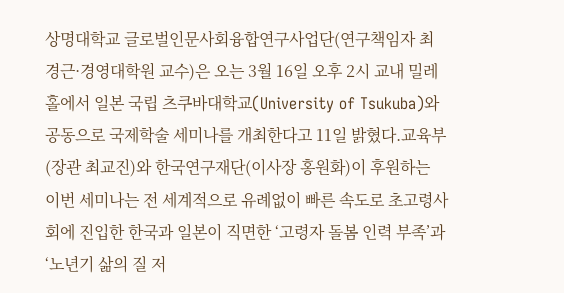상명대학교 글로벌인문사회융합연구사업단(연구책임자 최경근·경영대학원 교수)은 오는 3월 16일 오후 2시 교내 밀레홀에서 일본 국립 츠쿠바대학교(University of Tsukuba)와 공동으로 국제학술 세미나를 개최한다고 11일 밝혔다.교육부(장관 최교진)와 한국연구재단(이사장 홍원화)이 후원하는 이번 세미나는 전 세계적으로 유례없이 빠른 속도로 초고령사회에 진입한 한국과 일본이 직면한 ‘고령자 돌봄 인력 부족’과 ‘노년기 삶의 질 저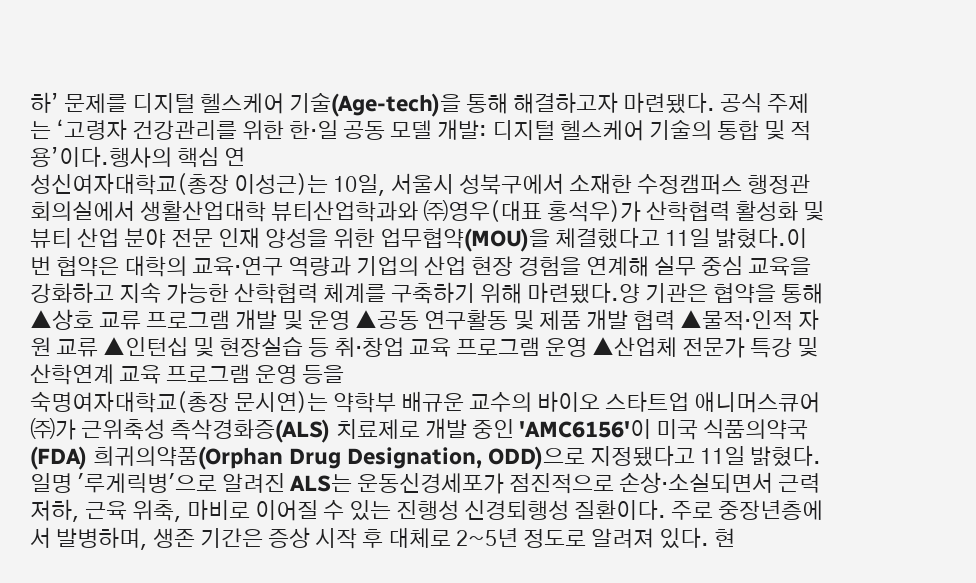하’ 문제를 디지털 헬스케어 기술(Age-tech)을 통해 해결하고자 마련됐다. 공식 주제는 ‘고령자 건강관리를 위한 한·일 공동 모델 개발: 디지털 헬스케어 기술의 통합 및 적용’이다.행사의 핵심 연
성신여자대학교(총장 이성근)는 10일, 서울시 성북구에서 소재한 수정캠퍼스 행정관 회의실에서 생활산업대학 뷰티산업학과와 ㈜영우(대표 홍석우)가 산학협력 활성화 및 뷰티 산업 분야 전문 인재 양성을 위한 업무협약(MOU)을 체결했다고 11일 밝혔다.이번 협약은 대학의 교육·연구 역량과 기업의 산업 현장 경험을 연계해 실무 중심 교육을 강화하고 지속 가능한 산학협력 체계를 구축하기 위해 마련됐다.양 기관은 협약을 통해 ▲상호 교류 프로그램 개발 및 운영 ▲공동 연구활동 및 제품 개발 협력 ▲물적·인적 자원 교류 ▲인턴십 및 현장실습 등 취·창업 교육 프로그램 운영 ▲산업체 전문가 특강 및 산학연계 교육 프로그램 운영 등을
숙명여자대학교(총장 문시연)는 약학부 배규운 교수의 바이오 스타트업 애니머스큐어㈜가 근위축성 측삭경화증(ALS) 치료제로 개발 중인 'AMC6156'이 미국 식품의약국(FDA) 희귀의약품(Orphan Drug Designation, ODD)으로 지정됐다고 11일 밝혔다. 일명 '루게릭병'으로 알려진 ALS는 운동신경세포가 점진적으로 손상·소실되면서 근력 저하, 근육 위축, 마비로 이어질 수 있는 진행성 신경퇴행성 질환이다. 주로 중장년층에서 발병하며, 생존 기간은 증상 시작 후 대체로 2~5년 정도로 알려져 있다. 현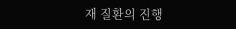재 질환의 진행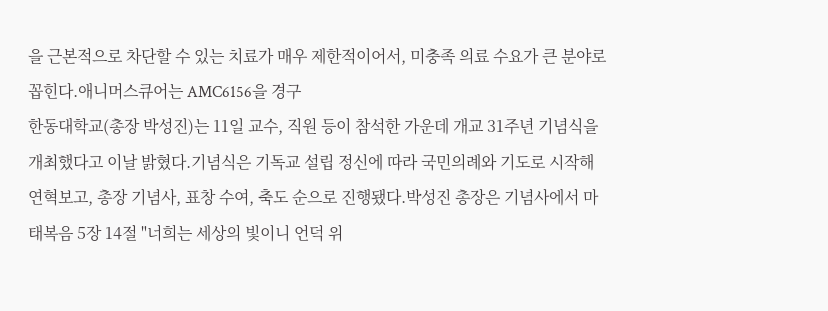을 근본적으로 차단할 수 있는 치료가 매우 제한적이어서, 미충족 의료 수요가 큰 분야로 꼽힌다.애니머스큐어는 AMC6156을 경구
한동대학교(총장 박성진)는 11일 교수, 직원 등이 참석한 가운데 개교 31주년 기념식을 개최했다고 이날 밝혔다.기념식은 기독교 설립 정신에 따라 국민의례와 기도로 시작해 연혁보고, 총장 기념사, 표창 수여, 축도 순으로 진행됐다.박성진 총장은 기념사에서 마태복음 5장 14절 "너희는 세상의 빛이니 언덕 위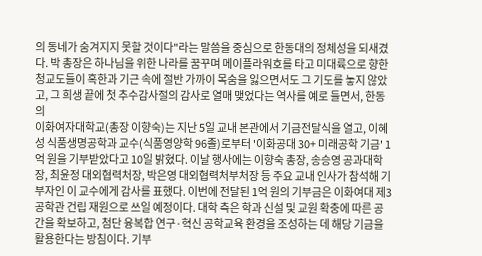의 동네가 숨겨지지 못할 것이다"라는 말씀을 중심으로 한동대의 정체성을 되새겼다. 박 총장은 하나님을 위한 나라를 꿈꾸며 메이플라워호를 타고 미대륙으로 향한 청교도들이 혹한과 기근 속에 절반 가까이 목숨을 잃으면서도 그 기도를 놓지 않았고, 그 희생 끝에 첫 추수감사절의 감사로 열매 맺었다는 역사를 예로 들면서, 한동의
이화여자대학교(총장 이향숙)는 지난 5일 교내 본관에서 기금전달식을 열고, 이혜성 식품생명공학과 교수(식품영양학 96졸)로부터 '이화공대 30+ 미래공학 기금' 1억 원을 기부받았다고 10일 밝혔다. 이날 행사에는 이향숙 총장, 송승영 공과대학장, 최윤정 대외협력처장, 박은영 대외협력처부처장 등 주요 교내 인사가 참석해 기부자인 이 교수에게 감사를 표했다. 이번에 전달된 1억 원의 기부금은 이화여대 제3공학관 건립 재원으로 쓰일 예정이다. 대학 측은 학과 신설 및 교원 확충에 따른 공간을 확보하고, 첨단 융복합 연구·혁신 공학교육 환경을 조성하는 데 해당 기금을 활용한다는 방침이다. 기부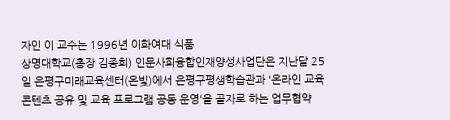자인 이 교수는 1996년 이화여대 식품
상명대학교(총장 김종희) 인문사회융합인재양성사업단은 지난달 25일 은평구미래교육센터(온빛)에서 은평구평생학습관과 '온라인 교육 콘텐츠 공유 및 교육 프로그램 공동 운영'을 골자로 하는 업무협약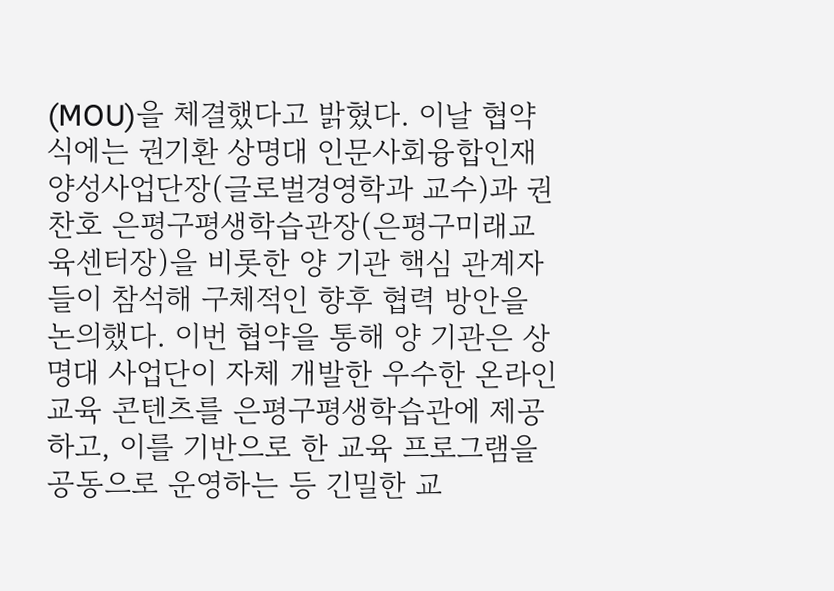(MOU)을 체결했다고 밝혔다. 이날 협약식에는 권기환 상명대 인문사회융합인재양성사업단장(글로벌경영학과 교수)과 권찬호 은평구평생학습관장(은평구미래교육센터장)을 비롯한 양 기관 핵심 관계자들이 참석해 구체적인 향후 협력 방안을 논의했다. 이번 협약을 통해 양 기관은 상명대 사업단이 자체 개발한 우수한 온라인 교육 콘텐츠를 은평구평생학습관에 제공하고, 이를 기반으로 한 교육 프로그램을 공동으로 운영하는 등 긴밀한 교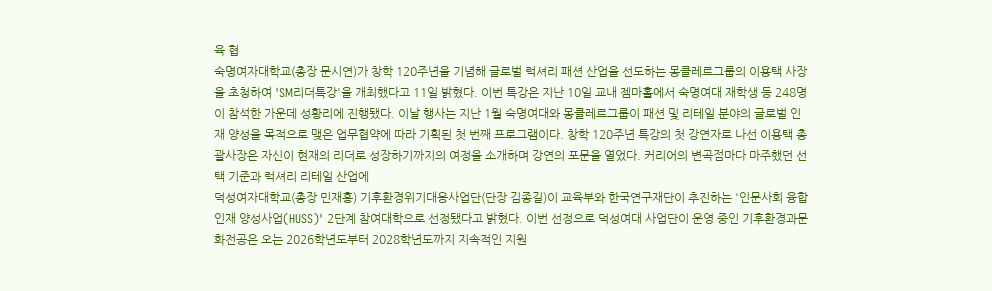육 협
숙명여자대학교(총장 문시연)가 창학 120주년을 기념해 글로벌 럭셔리 패션 산업을 선도하는 몽클레르그룹의 이용택 사장을 초청하여 'SM리더특강'을 개최했다고 11일 밝혔다. 이번 특강은 지난 10일 교내 젬마홀에서 숙명여대 재학생 등 248명이 참석한 가운데 성황리에 진행됐다. 이날 행사는 지난 1월 숙명여대와 몽클레르그룹이 패션 및 리테일 분야의 글로벌 인재 양성을 목적으로 맺은 업무협약에 따라 기획된 첫 번째 프로그램이다. 창학 120주년 특강의 첫 강연자로 나선 이용택 총괄사장은 자신이 현재의 리더로 성장하기까지의 여정을 소개하며 강연의 포문을 열었다. 커리어의 변곡점마다 마주했던 선택 기준과 럭셔리 리테일 산업에
덕성여자대학교(총장 민재홍) 기후환경위기대응사업단(단장 김종길)이 교육부와 한국연구재단이 추진하는 '인문사회 융합인재 양성사업(HUSS)' 2단계 참여대학으로 선정됐다고 밝혔다. 이번 선정으로 덕성여대 사업단이 운영 중인 기후환경과문화전공은 오는 2026학년도부터 2028학년도까지 지속적인 지원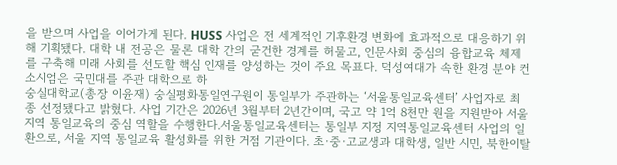을 받으며 사업을 이어가게 된다. HUSS 사업은 전 세계적인 기후환경 변화에 효과적으로 대응하기 위해 기획됐다. 대학 내 전공은 물론 대학 간의 굳건한 경계를 허물고, 인문사회 중심의 융합교육 체제를 구축해 미래 사회를 선도할 핵심 인재를 양성하는 것이 주요 목표다. 덕성여대가 속한 환경 분야 컨소시엄은 국민대를 주관 대학으로 하
숭실대학교(총장 이윤재) 숭실평화통일연구원이 통일부가 주관하는 ‘서울통일교육센터’ 사업자로 최종 선정됐다고 밝혔다. 사업 기간은 2026년 3월부터 2년간이며, 국고 약 1억 8천만 원을 지원받아 서울 지역 통일교육의 중심 역할을 수행한다.서울통일교육센터는 통일부 지정 지역통일교육센터 사업의 일환으로, 서울 지역 통일교육 활성화를 위한 거점 기관이다. 초·중·고교생과 대학생, 일반 시민, 북한이탈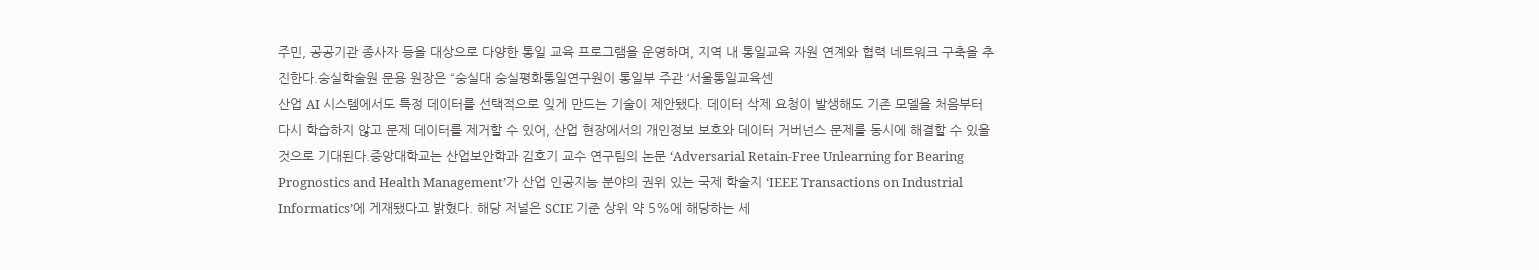주민, 공공기관 종사자 등을 대상으로 다양한 통일 교육 프로그램을 운영하며, 지역 내 통일교육 자원 연계와 협력 네트워크 구축을 추진한다.숭실학술원 문용 원장은 “숭실대 숭실평화통일연구원이 통일부 주관 ‘서울통일교육센
산업 AI 시스템에서도 특정 데이터를 선택적으로 잊게 만드는 기술이 제안됐다. 데이터 삭제 요청이 발생해도 기존 모델을 처음부터 다시 학습하지 않고 문제 데이터를 제거할 수 있어, 산업 현장에서의 개인정보 보호와 데이터 거버넌스 문제를 동시에 해결할 수 있을 것으로 기대된다.중앙대학교는 산업보안학과 김호기 교수 연구팀의 논문 ‘Adversarial Retain-Free Unlearning for Bearing Prognostics and Health Management’가 산업 인공지능 분야의 권위 있는 국제 학술지 ‘IEEE Transactions on Industrial Informatics’에 게재됐다고 밝혔다. 해당 저널은 SCIE 기준 상위 약 5%에 해당하는 세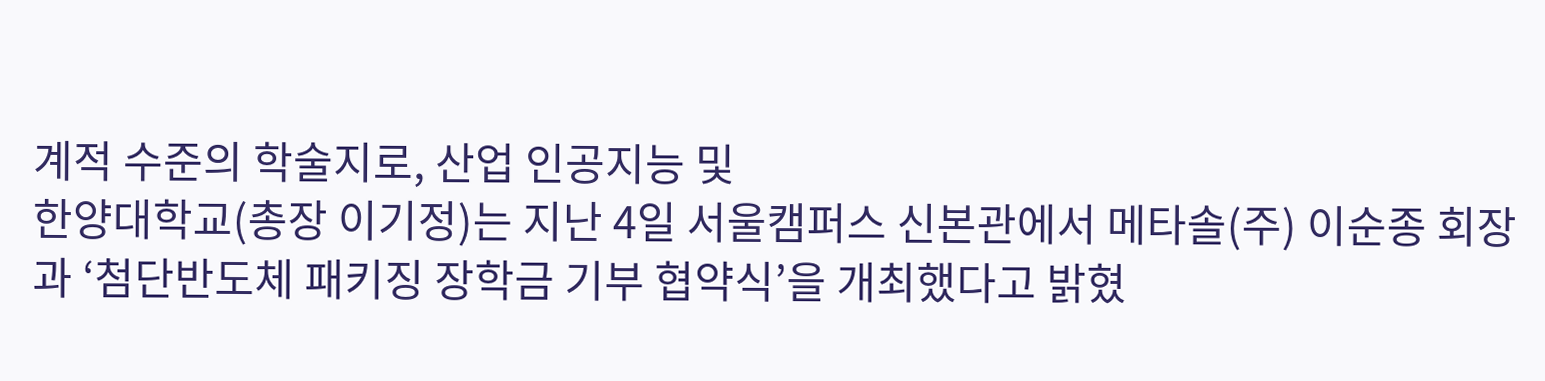계적 수준의 학술지로, 산업 인공지능 및
한양대학교(총장 이기정)는 지난 4일 서울캠퍼스 신본관에서 메타솔(주) 이순종 회장과 ‘첨단반도체 패키징 장학금 기부 협약식’을 개최했다고 밝혔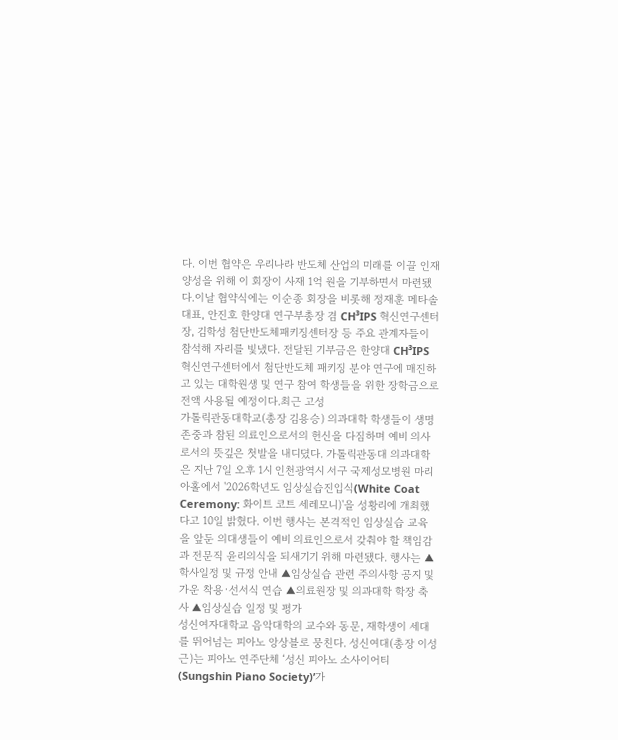다. 이번 협약은 우리나라 반도체 산업의 미래를 이끌 인재 양성을 위해 이 회장이 사재 1억 원을 기부하면서 마련됐다.이날 협약식에는 이순종 회장을 비롯해 정재훈 메타솔 대표, 안진호 한양대 연구부총장 겸 CH³IPS 혁신연구센터장, 김학성 첨단반도체패키징센터장 등 주요 관계자들이 참석해 자리를 빛냈다. 전달된 기부금은 한양대 CH³IPS 혁신연구센터에서 첨단반도체 패키징 분야 연구에 매진하고 있는 대학원생 및 연구 참여 학생들을 위한 장학금으로 전액 사용될 예정이다.최근 고성
가톨릭관동대학교(총장 김용승) 의과대학 학생들이 생명 존중과 참된 의료인으로서의 헌신을 다짐하며 예비 의사로서의 뜻깊은 첫발을 내디뎠다. 가톨릭관동대 의과대학은 지난 7일 오후 1시 인천광역시 서구 국제성모병원 마리아홀에서 '2026학년도 임상실습진입식(White Coat Ceremony: 화이트 코트 세레모니)'을 성황리에 개최했다고 10일 밝혔다. 이번 행사는 본격적인 임상실습 교육을 앞둔 의대생들이 예비 의료인으로서 갖춰야 할 책임감과 전문직 윤리의식을 되새기기 위해 마련됐다. 행사는 ▲학사일정 및 규정 안내 ▲임상실습 관련 주의사항 공지 및 가운 착용·선서식 연습 ▲의료원장 및 의과대학 학장 축사 ▲임상실습 일정 및 평가
성신여자대학교 음악대학의 교수와 동문, 재학생이 세대를 뛰어넘는 피아노 앙상블로 뭉친다. 성신여대(총장 이성근)는 피아노 연주단체 ‘성신 피아노 소사이어티(Sungshin Piano Society)’가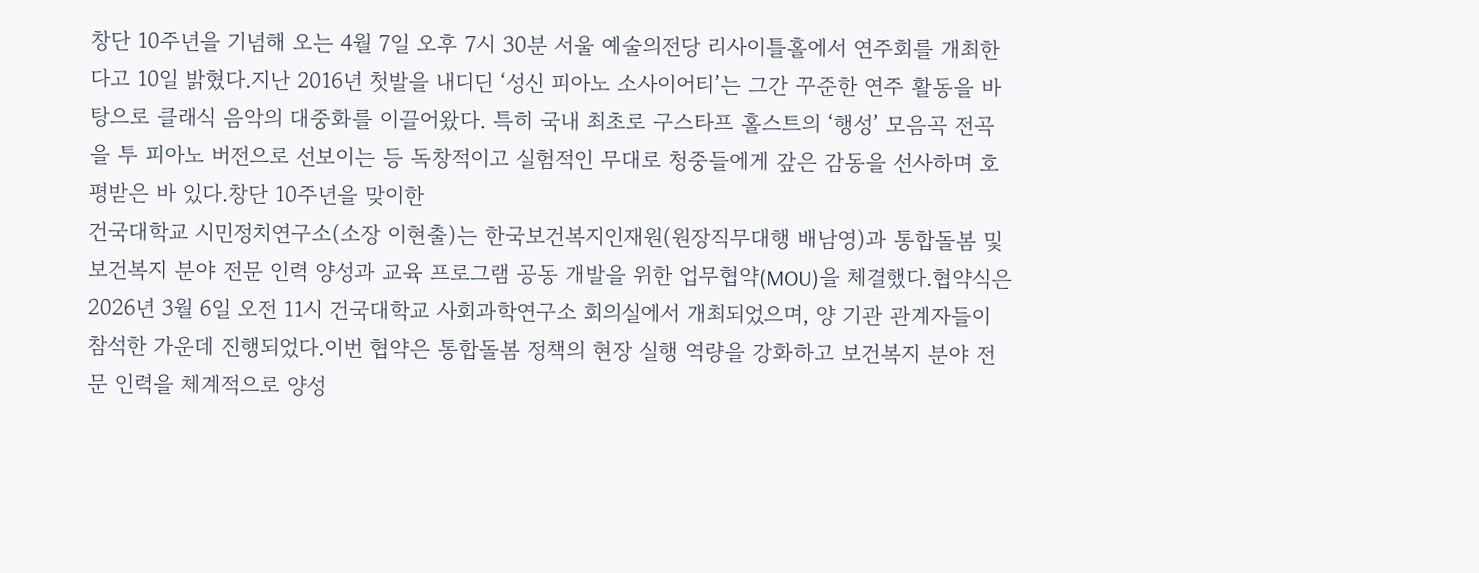창단 10주년을 기념해 오는 4월 7일 오후 7시 30분 서울 예술의전당 리사이틀홀에서 연주회를 개최한다고 10일 밝혔다.지난 2016년 첫발을 내디딘 ‘성신 피아노 소사이어티’는 그간 꾸준한 연주 활동을 바탕으로 클래식 음악의 대중화를 이끌어왔다. 특히 국내 최초로 구스타프 홀스트의 ‘행성’ 모음곡 전곡을 투 피아노 버전으로 선보이는 등 독창적이고 실험적인 무대로 청중들에게 갚은 감동을 선사하며 호평받은 바 있다.창단 10주년을 맞이한
건국대학교 시민정치연구소(소장 이현출)는 한국보건복지인재원(원장직무대행 배남영)과 통합돌봄 및 보건복지 분야 전문 인력 양성과 교육 프로그램 공동 개발을 위한 업무협약(MOU)을 체결했다.협약식은 2026년 3월 6일 오전 11시 건국대학교 사회과학연구소 회의실에서 개최되었으며, 양 기관 관계자들이 참석한 가운데 진행되었다.이번 협약은 통합돌봄 정책의 현장 실행 역량을 강화하고 보건복지 분야 전문 인력을 체계적으로 양성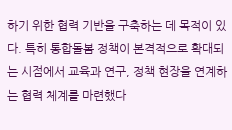하기 위한 협력 기반을 구축하는 데 목적이 있다. 특히 통합돌봄 정책이 본격적으로 확대되는 시점에서 교육과 연구, 정책 현장을 연계하는 협력 체계를 마련했다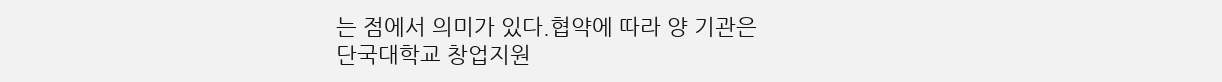는 점에서 의미가 있다.협약에 따라 양 기관은
단국대학교 창업지원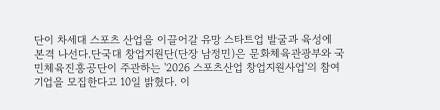단이 차세대 스포츠 산업을 이끌어갈 유망 스타트업 발굴과 육성에 본격 나선다.단국대 창업지원단(단장 남정민)은 문화체육관광부와 국민체육진흥공단이 주관하는 '2026 스포츠산업 창업지원사업'의 참여 기업을 모집한다고 10일 밝혔다. 이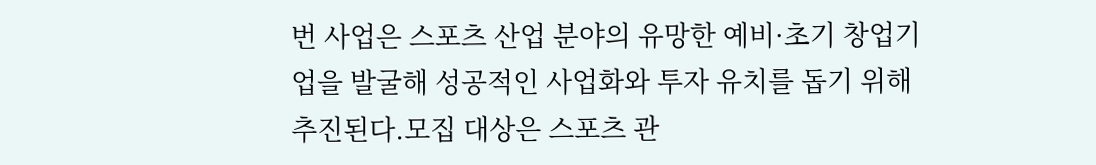번 사업은 스포츠 산업 분야의 유망한 예비·초기 창업기업을 발굴해 성공적인 사업화와 투자 유치를 돕기 위해 추진된다.모집 대상은 스포츠 관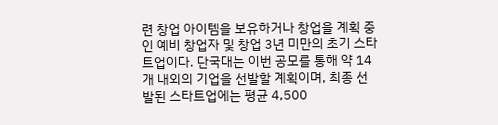련 창업 아이템을 보유하거나 창업을 계획 중인 예비 창업자 및 창업 3년 미만의 초기 스타트업이다. 단국대는 이번 공모를 통해 약 14개 내외의 기업을 선발할 계획이며, 최종 선발된 스타트업에는 평균 4,500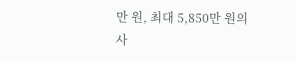만 원, 최대 5,850만 원의 사